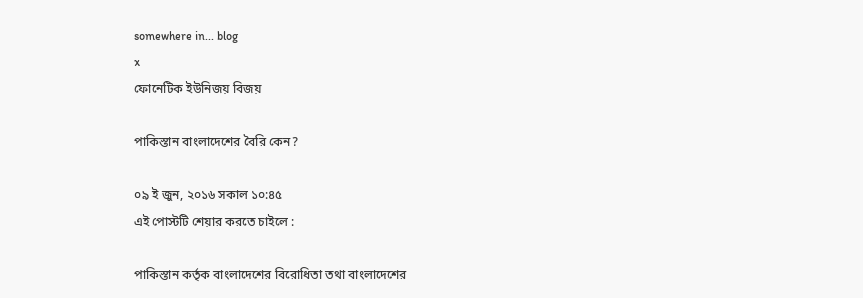somewhere in... blog
x
ফোনেটিক ইউনিজয় বিজয়

পাকিস্তান বাংলাদেশের বৈরি কেন?

০৯ ই জুন, ২০১৬ সকাল ১০:৪৫
এই পোস্টটি শেয়ার করতে চাইলে :

পাকিস্তান কর্তৃক বাংলাদেশের বিরোধিতা তথা বাংলাদেশের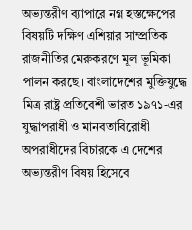অভ্যন্তরীণ ব্যাপারে নগ্ন হস্তক্ষেপের বিষয়টি দক্ষিণ এশিয়ার সাম্প্রতিক রাজনীতির মেরুকরণে মূল ভূমিকা পালন করছে। বাংলাদেশের মুক্তিযুদ্ধে মিত্র রাষ্ট্র প্রতিবেশী ভারত ১৯৭১-এর যুদ্ধাপরাধী ও মানবতাবিরোধী অপরাধীদের বিচারকে এ দেশের অভ্যন্তরীণ বিষয় হিসেবে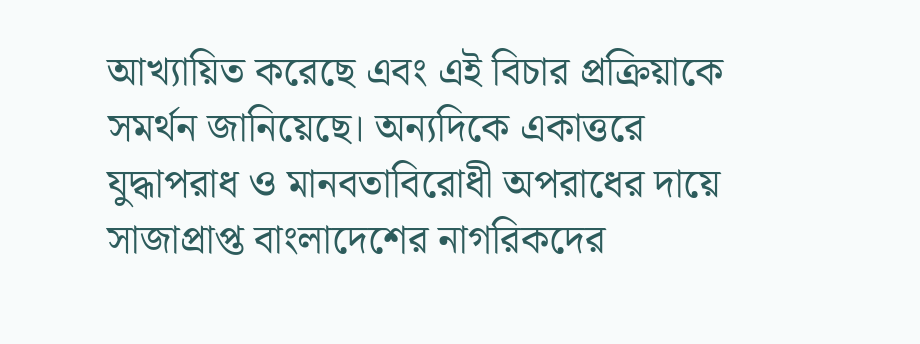আখ্যায়িত করেছে এবং এই বিচার প্রক্রিয়াকে সমর্থন জানিয়েছে। অন্যদিকে একাত্তরে যুদ্ধাপরাধ ও মানবতাবিরোধী অপরাধের দায়ে সাজাপ্রাপ্ত বাংলাদেশের নাগরিকদের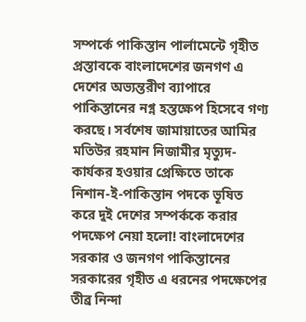সম্পর্কে পাকিস্তান পার্লামেন্টে গৃহীত প্রস্তাবকে বাংলাদেশের জনগণ এ দেশের অভ্যন্তরীণ ব্যাপারে পাকিস্তানের নগ্ন হস্তক্ষেপ হিসেবে গণ্য করছে। সর্বশেষ জামায়াতের আমির মতিউর রহমান নিজামীর মৃত্যুদ- কার্যকর হওয়ার প্রেক্ষিতে তাকে নিশান-ই-পাকিস্তান পদকে ভূষিত করে দুই দেশের সম্পর্ককে করার পদক্ষেপ নেয়া হলো! বাংলাদেশের সরকার ও জনগণ পাকিস্তানের সরকারের গৃহীত এ ধরনের পদক্ষেপের তীব্র নিন্দা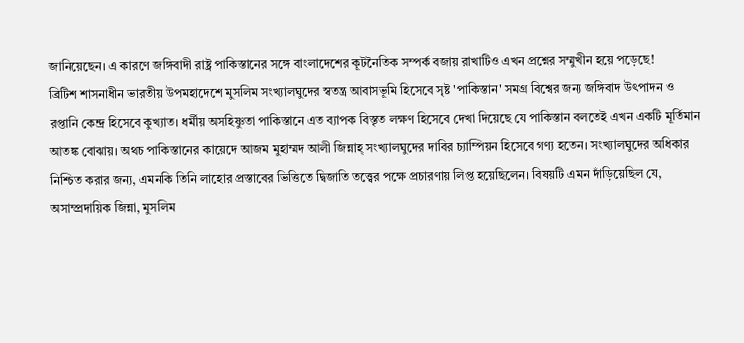জানিয়েছেন। এ কারণে জঙ্গিবাদী রাষ্ট্র পাকিস্তানের সঙ্গে বাংলাদেশের কূটনৈতিক সম্পর্ক বজায় রাখাটিও এখন প্রশ্নের সম্মুখীন হয়ে পড়েছে!
ব্রিটিশ শাসনাধীন ভারতীয় উপমহাদেশে মুসলিম সংখ্যালঘুদের স্বতন্ত্র আবাসভূমি হিসেবে সৃষ্ট 'পাকিস্তান' সমগ্র বিশ্বের জন্য জঙ্গিবাদ উৎপাদন ও রপ্তানি কেন্দ্র হিসেবে কুখ্যাত। ধর্মীয় অসহিষ্ণুতা পাকিস্তানে এত ব্যাপক বিস্তৃত লক্ষণ হিসেবে দেখা দিয়েছে যে পাকিস্তান বলতেই এখন একটি মূর্তিমান আতঙ্ক বোঝায়। অথচ পাকিস্তানের কায়েদে আজম মুহাম্মদ আলী জিন্নাহ্ সংখ্যালঘুদের দাবির চ্যাম্পিয়ন হিসেবে গণ্য হতেন। সংখ্যালঘুদের অধিকার নিশ্চিত করার জন্য, এমনকি তিনি লাহোর প্রস্তাবের ভিত্তিতে দ্বিজাতি তত্ত্বের পক্ষে প্রচারণায় লিপ্ত হয়েছিলেন। বিষয়টি এমন দাঁড়িয়েছিল যে, অসাম্প্রদায়িক জিন্না, মুসলিম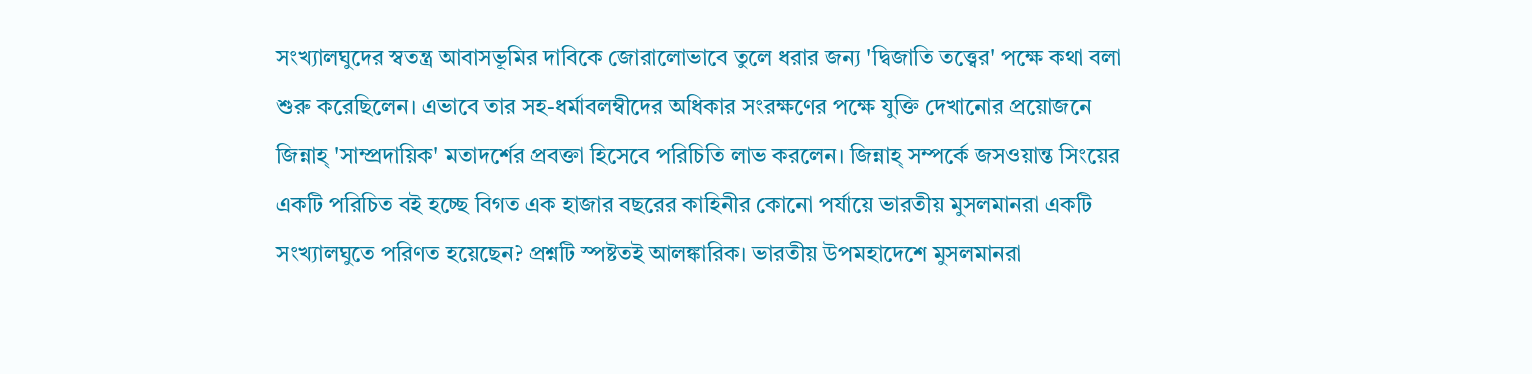সংখ্যালঘুদের স্বতন্ত্র আবাসভূমির দাবিকে জোরালোভাবে তুলে ধরার জন্য 'দ্বিজাতি তত্ত্বের' পক্ষে কথা বলা শুরু করেছিলেন। এভাবে তার সহ-ধর্মাবলম্বীদের অধিকার সংরক্ষণের পক্ষে যুক্তি দেখানোর প্রয়োজনে জিন্নাহ্ 'সাম্প্রদায়িক' মতাদর্শের প্রবক্তা হিসেবে পরিচিতি লাভ করলেন। জিন্নাহ্ সম্পর্কে জসওয়ান্ত সিংয়ের একটি পরিচিত বই হচ্ছে বিগত এক হাজার বছরের কাহিনীর কোনো পর্যায়ে ভারতীয় মুসলমানরা একটি সংখ্যালঘুতে পরিণত হয়েছেন? প্রশ্নটি স্পষ্টতই আলঙ্কারিক। ভারতীয় উপমহাদেশে মুসলমানরা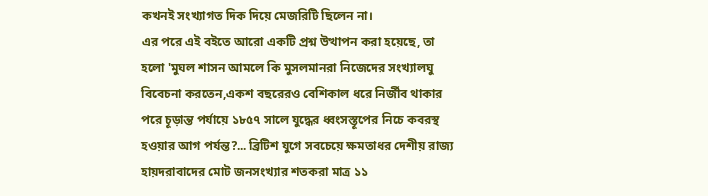কখনই সংখ্যাগত দিক দিয়ে মেজরিটি ছিলেন না।
এর পরে এই বইতে আরো একটি প্রশ্ন উত্থাপন করা হয়েছে, তা হলো 'মুঘল শাসন আমলে কি মুসলমানরা নিজেদের সংখ্যালঘু বিবেচনা করতেন,একশ বছরেরও বেশিকাল ধরে নির্জীব থাকার পরে চূড়ান্ত পর্যায়ে ১৮৫৭ সালে যুদ্ধের ধ্বংসস্তূপের নিচে কবরস্থ হওয়ার আগ পর্যন্ত?... ব্রিটিশ যুগে সবচেয়ে ক্ষমতাধর দেশীয় রাজ্য হায়দরাবাদের মোট জনসংখ্যার শতকরা মাত্র ১১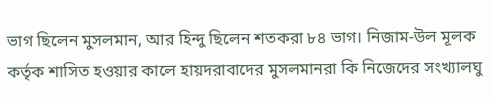ভাগ ছিলেন মুসলমান, আর হিন্দু ছিলেন শতকরা ৮৪ ভাগ। নিজাম-উল মূলক কর্তৃক শাসিত হওয়ার কালে হায়দরাবাদের মুসলমানরা কি নিজেদের সংখ্যালঘু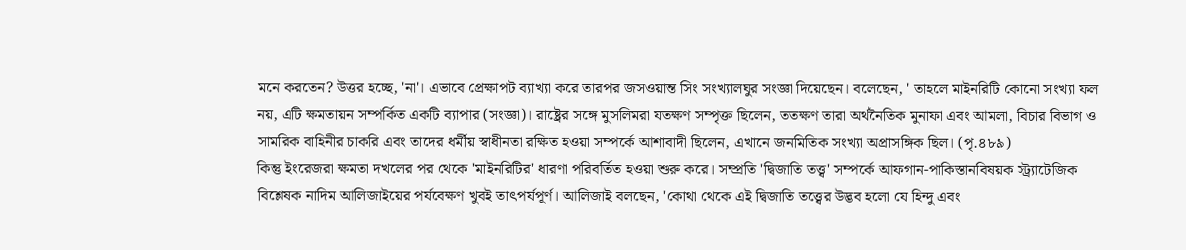মনে করতেন? উত্তর হচ্ছে, 'না'। এভাবে প্রেক্ষাপট ব্যাখ্যা করে তারপর জসওয়ান্ত সিং সংখ্যালঘুর সংজ্ঞা দিয়েছেন। বলেছেন, ' তাহলে মাইনরিটি কোনো সংখ্যা ফল নয়, এটি ক্ষমতায়ন সম্পর্কিত একটি ব্যাপার (সংজ্ঞা)। রাষ্ট্রের সঙ্গে মুসলিমরা যতক্ষণ সম্পৃক্ত ছিলেন, ততক্ষণ তারা অর্থনৈতিক মুনাফা এবং আমলা, বিচার বিভাগ ও সামরিক বাহিনীর চাকরি এবং তাদের ধর্মীয় স্বাধীনতা রক্ষিত হওয়া সম্পর্কে আশাবাদী ছিলেন, এখানে জনমিতিক সংখ্যা অপ্রাসঙ্গিক ছিল। (পৃ.৪৮৯)
কিন্তু ইংরেজরা ক্ষমতা দখলের পর থেকে 'মাইনরিটির' ধারণা পরিবর্তিত হওয়া শুরু করে। সম্প্রতি 'দ্বিজাতি তত্ত্ব' সম্পর্কে আফগান-পাকিস্তানবিষয়ক স্ট্র্যাটেজিক বিশ্লেষক নাদিম আলিজাইয়ের পর্যবেক্ষণ খুবই তাৎপর্যপূর্ণ। আলিজাই বলছেন, 'কোথা থেকে এই দ্বিজাতি তত্ত্বের উদ্ভব হলো যে হিন্দু এবং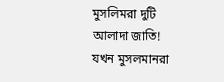মুসলিমরা দুটি আলাদা জাতি! যখন মুসলমানরা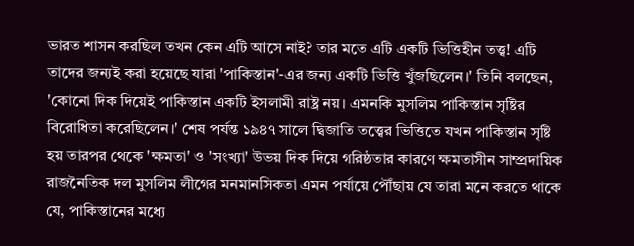ভারত শাসন করছিল তখন কেন এটি আসে নাই? তার মতে এটি একটি ভিত্তিহীন তত্ত্ব! এটি তাদের জন্যই করা হয়েছে যারা 'পাকিস্তান'-এর জন্য একটি ভিত্তি খুঁজছিলেন।' তিনি বলছেন, 'কোনো দিক দিয়েই পাকিস্তান একটি ইসলামী রাষ্ট্র নয়। এমনকি মুসলিম পাকিস্তান সৃষ্টির বিরোধিতা করেছিলেন।' শেষ পর্যন্ত ১৯৪৭ সালে দ্বিজাতি তত্ত্বের ভিত্তিতে যখন পাকিস্তান সৃষ্টি হয় তারপর থেকে 'ক্ষমতা' ও 'সংখ্যা' উভয় দিক দিয়ে গরিষ্ঠতার কারণে ক্ষমতাসীন সাম্প্রদায়িক রাজনৈতিক দল মুসলিম লীগের মনমানসিকতা এমন পর্যায়ে পৌঁছায় যে তারা মনে করতে থাকে যে, পাকিস্তানের মধ্যে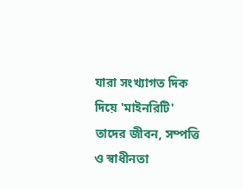যারা সংখ্যাগত দিক দিয়ে 'মাইনরিটি' তাদের জীবন, সম্পত্তি ও স্বাধীনতা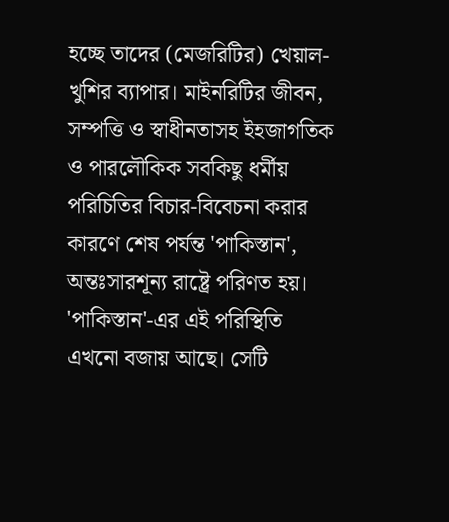হচ্ছে তাদের (মেজরিটির) খেয়াল-খুশির ব্যাপার। মাইনরিটির জীবন, সম্পত্তি ও স্বাধীনতাসহ ইহজাগতিক ও পারলৌকিক সবকিছু ধর্মীয় পরিচিতির বিচার-বিবেচনা করার কারণে শেষ পর্যন্ত 'পাকিস্তান', অন্তঃসারশূন্য রাষ্ট্রে পরিণত হয়। 'পাকিস্তান'-এর এই পরিস্থিতি এখনো বজায় আছে। সেটি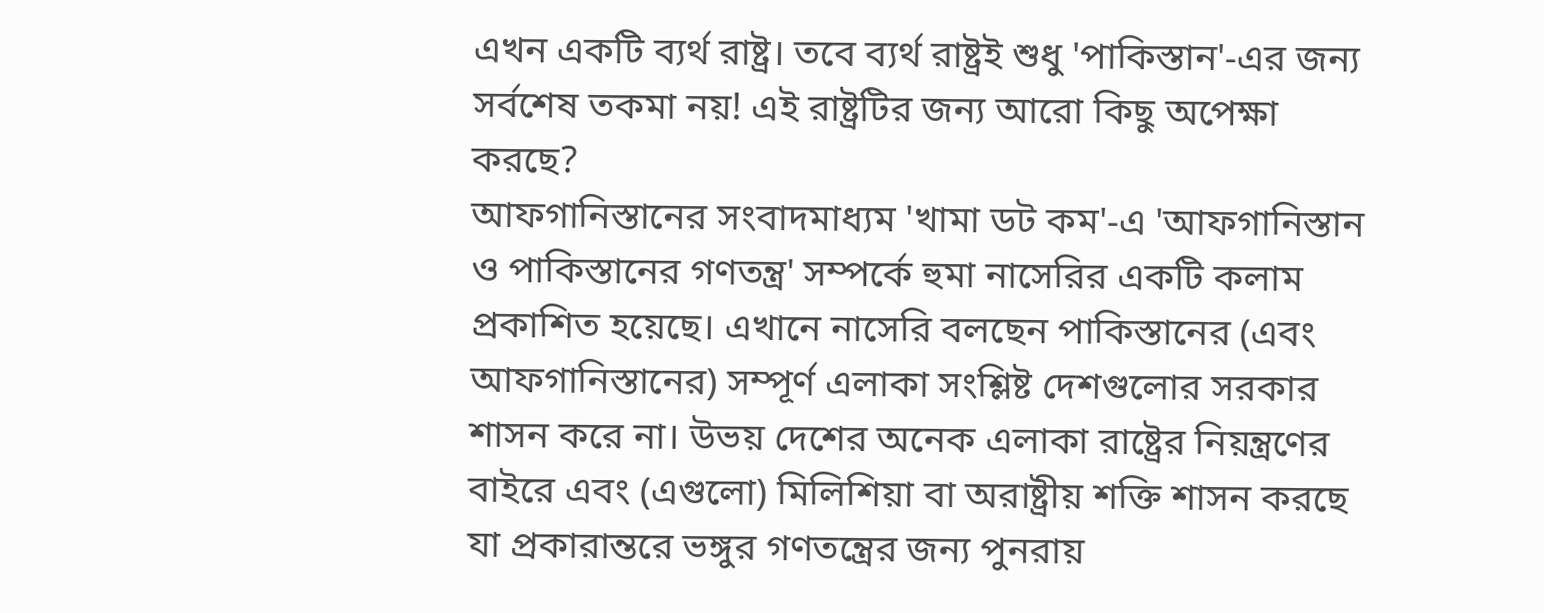এখন একটি ব্যর্থ রাষ্ট্র। তবে ব্যর্থ রাষ্ট্রই শুধু 'পাকিস্তান'-এর জন্য সর্বশেষ তকমা নয়! এই রাষ্ট্রটির জন্য আরো কিছু অপেক্ষা করছে?
আফগানিস্তানের সংবাদমাধ্যম 'খামা ডট কম'-এ 'আফগানিস্তান ও পাকিস্তানের গণতন্ত্র' সম্পর্কে হুমা নাসেরির একটি কলাম প্রকাশিত হয়েছে। এখানে নাসেরি বলছেন পাকিস্তানের (এবং আফগানিস্তানের) সম্পূর্ণ এলাকা সংশ্লিষ্ট দেশগুলোর সরকার শাসন করে না। উভয় দেশের অনেক এলাকা রাষ্ট্রের নিয়ন্ত্রণের বাইরে এবং (এগুলো) মিলিশিয়া বা অরাষ্ট্রীয় শক্তি শাসন করছে যা প্রকারান্তরে ভঙ্গুর গণতন্ত্রের জন্য পুনরায়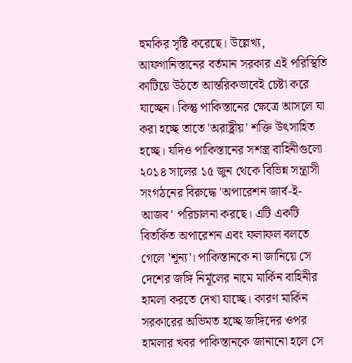হুমকির সৃষ্টি করেছে। উল্লেখ্য, আফগানিস্তানের বর্তমান সরকার এই পরিস্থিতি কাটিয়ে উঠতে আন্তরিকভাবেই চেষ্টা করে যাচ্ছেন। কিন্তু পাকিস্তানের ক্ষেত্রে আসলে যা করা হচ্ছে তাতে 'অরাষ্ট্রীয়' শক্তি উৎসাহিত হচ্ছে। যদিও পাকিস্তানের সশস্ত্র বাহিনীগুলো ২০১৪ সালের ১৫ জুন থেকে বিভিন্ন সন্ত্রাসী সংগঠনের বিরুদ্ধে 'অপারেশন জার্ব-ই-আজব' পরিচালনা করছে। এটি একটি বিতর্কিত অপারেশন এবং ফলাফল বলতে গেলে 'শূন্য'। পাকিস্তানকে না জানিয়ে সে দেশের জঙ্গি নির্মূলের নামে মার্কিন বাহিনীর হামলা করতে দেখা যাচ্ছে। কারণ মার্কিন সরকারের অভিমত হচ্ছে জঙ্গিদের ওপর হামলার খবর পাকিস্তানকে জানানো হলে সে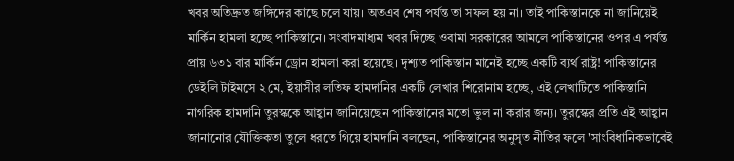খবর অতিদ্রুত জঙ্গিদের কাছে চলে যায়। অতএব শেষ পর্যন্ত তা সফল হয় না। তাই পাকিস্তানকে না জানিয়েই মার্কিন হামলা হচ্ছে পাকিস্তানে। সংবাদমাধ্যম খবর দিচ্ছে ওবামা সরকারের আমলে পাকিস্তানের ওপর এ পর্যন্ত প্রায় ৬৩১ বার মার্কিন ড্রোন হামলা করা হয়েছে। দৃশ্যত পাকিস্তান মানেই হচ্ছে একটি ব্যর্থ রাষ্ট্র! পাকিস্তানের ডেইলি টাইমসে ২ মে, ইয়াসীর লতিফ হামদানির একটি লেখার শিরোনাম হচ্ছে, এই লেখাটিতে পাকিস্তানি নাগরিক হামদানি তুরস্ককে আহ্বান জানিয়েছেন পাকিস্তানের মতো ভুল না করার জন্য। তুরস্কের প্রতি এই আহ্বান জানানোর যৌক্তিকতা তুলে ধরতে গিয়ে হামদানি বলছেন, পাকিস্তানের অনুসৃত নীতির ফলে 'সাংবিধানিকভাবেই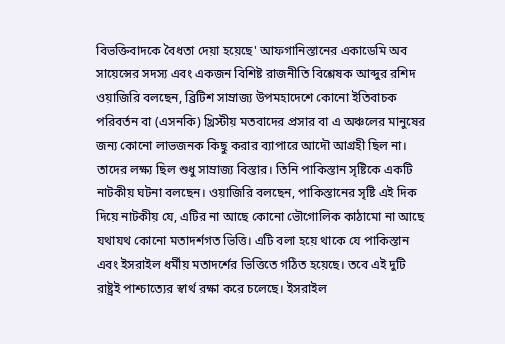বিভক্তিবাদকে বৈধতা দেয়া হয়েছে' আফগানিস্তানের একাডেমি অব সায়েন্সের সদস্য এবং একজন বিশিষ্ট রাজনীতি বিশ্লেষক আব্দুর রশিদ ওয়াজিরি বলছেন, ব্রিটিশ সাম্রাজ্য উপমহাদেশে কোনো ইতিবাচক পরিবর্তন বা (এসনকি) খ্রিস্টীয় মতবাদের প্রসার বা এ অঞ্চলের মানুষের জন্য কোনো লাভজনক কিছু করার ব্যাপারে আদৌ আগ্রহী ছিল না। তাদের লক্ষ্য ছিল শুধু সাম্রাজ্য বিস্তার। তিনি পাকিস্তান সৃষ্টিকে একটি নাটকীয় ঘটনা বলছেন। ওয়াজিরি বলছেন, পাকিস্তানের সৃষ্টি এই দিক দিয়ে নাটকীয় যে, এটির না আছে কোনো ভৌগোলিক কাঠামো না আছে যথাযথ কোনো মতাদর্শগত ভিত্তি। এটি বলা হয়ে থাকে যে পাকিস্তান এবং ইসরাইল ধর্মীয় মতাদর্শের ভিত্তিতে গঠিত হয়েছে। তবে এই দুটি রাষ্ট্রই পাশ্চাত্যের স্বার্থ রক্ষা করে চলেছে। ইসরাইল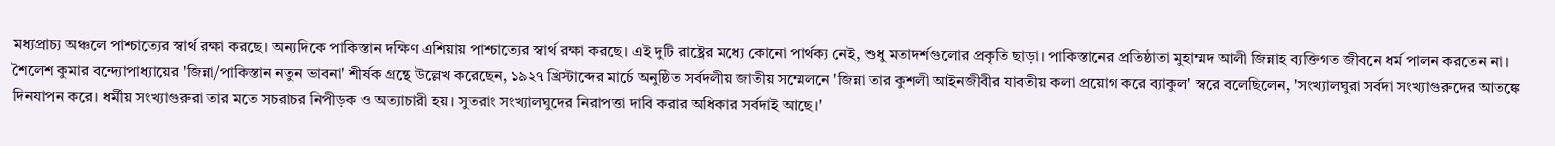মধ্যপ্রাচ্য অঞ্চলে পাশ্চাত্যের স্বার্থ রক্ষা করছে। অন্যদিকে পাকিস্তান দক্ষিণ এশিয়ায় পাশ্চাত্যের স্বার্থ রক্ষা করছে। এই দুটি রাষ্ট্রের মধ্যে কোনো পার্থক্য নেই, শুধু মতাদর্শগুলোর প্রকৃতি ছাড়া। পাকিস্তানের প্রতিষ্ঠাতা মুহাম্মদ আলী জিন্নাহ ব্যক্তিগত জীবনে ধর্ম পালন করতেন না। শৈলেশ কুমার বন্দ্যোপাধ্যায়ের 'জিন্না/পাকিস্তান নতুন ভাবনা' শীর্ষক গ্রন্থে উল্লেখ করেছেন, ১৯২৭ খ্রিস্টাব্দের মার্চে অনুষ্ঠিত সর্বদলীয় জাতীয় সম্মেলনে 'জিন্না তার কুশলী আইনজীবীর যাবতীয় কলা প্রয়োগ করে ব্যাকুল' স্বরে বলেছিলেন, 'সংখ্যালঘুরা সর্বদা সংখ্যাগুরুদের আতঙ্কে দিনযাপন করে। ধর্মীয় সংখ্যাগুরুরা তার মতে সচরাচর নিপীড়ক ও অত্যাচারী হয়। সুতরাং সংখ্যালঘুদের নিরাপত্তা দাবি করার অধিকার সর্বদাই আছে।'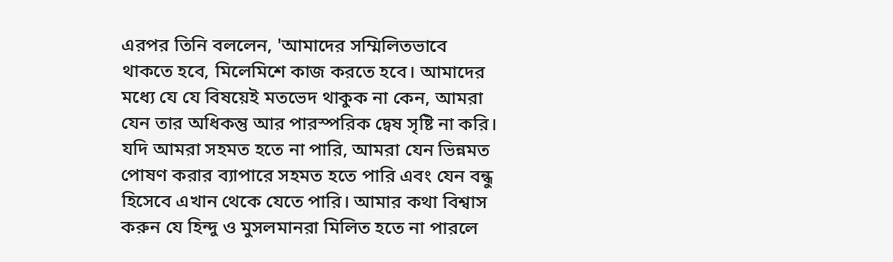এরপর তিনি বললেন, 'আমাদের সম্মিলিতভাবে থাকতে হবে, মিলেমিশে কাজ করতে হবে। আমাদের মধ্যে যে যে বিষয়েই মতভেদ থাকুক না কেন, আমরা যেন তার অধিকন্তু আর পারস্পরিক দ্বেষ সৃষ্টি না করি। যদি আমরা সহমত হতে না পারি, আমরা যেন ভিন্নমত পোষণ করার ব্যাপারে সহমত হতে পারি এবং যেন বন্ধু হিসেবে এখান থেকে যেতে পারি। আমার কথা বিশ্বাস করুন যে হিন্দু ও মুসলমানরা মিলিত হতে না পারলে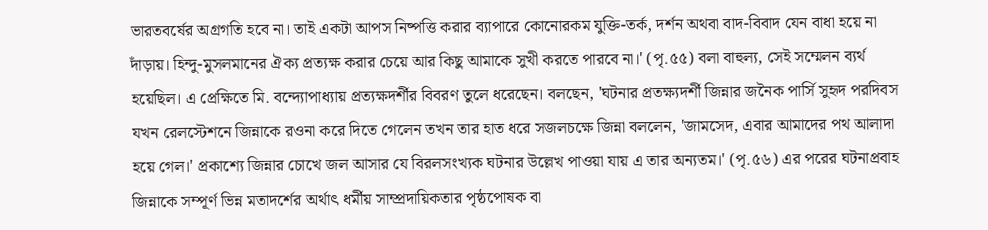ভারতবর্ষের অগ্রগতি হবে না। তাই একটা আপস নিষ্পত্তি করার ব্যাপারে কোনোরকম যুক্তি-তর্ক, দর্শন অথবা বাদ-বিবাদ যেন বাধা হয়ে না দাঁড়ায়। হিন্দু-মুসলমানের ঐক্য প্রত্যক্ষ করার চেয়ে আর কিছু আমাকে সুখী করতে পারবে না।' (পৃ.৫৫) বলা বাহুল্য, সেই সম্মেলন ব্যর্থ হয়েছিল। এ প্রেক্ষিতে মি. বন্দ্যোপাধ্যায় প্রত্যক্ষদর্শীর বিবরণ তুলে ধরেছেন। বলছেন, 'ঘটনার প্রতক্ষ্যদর্শী জিন্নার জনৈক পার্সি সুহৃদ পরদিবস যখন রেলস্টেশনে জিন্নাকে রওনা করে দিতে গেলেন তখন তার হাত ধরে সজলচক্ষে জিন্না বললেন, 'জামসেদ, এবার আমাদের পথ আলাদা হয়ে গেল।' প্রকাশ্যে জিন্নার চোখে জল আসার যে বিরলসংখ্যক ঘটনার উল্লেখ পাওয়া যায় এ তার অন্যতম।' (পৃ.৫৬) এর পরের ঘটনাপ্রবাহ জিন্নাকে সম্পূর্ণ ভিন্ন মতাদর্শের অর্থাৎ ধর্মীয় সাম্প্রদায়িকতার পৃষ্ঠপোষক বা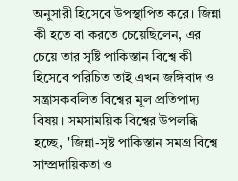অনুসারী হিসেবে উপস্থাপিত করে। জিন্না কী হতে বা করতে চেয়েছিলেন, এর চেয়ে তার সৃষ্টি পাকিস্তান বিশ্বে কী হিসেবে পরিচিত তাই এখন জঙ্গিবাদ ও সন্ত্রাসকবলিত বিশ্বের মূল প্রতিপাদ্য বিষয়। সমসাময়িক বিশ্বের উপলব্ধি হচ্ছে, 'জিন্না-সৃষ্ট পাকিস্তান সমগ্র বিশ্বে সাম্প্রদায়িকতা ও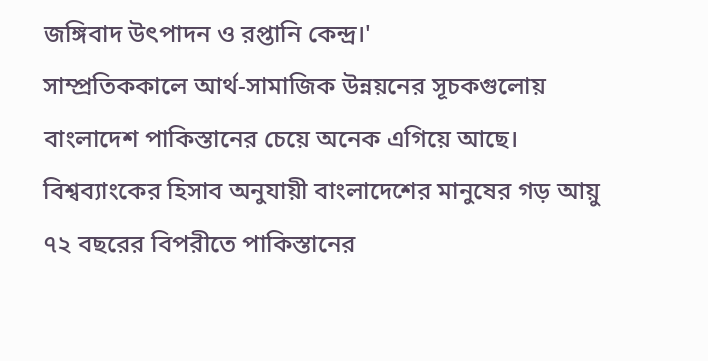জঙ্গিবাদ উৎপাদন ও রপ্তানি কেন্দ্র।'
সাম্প্রতিককালে আর্থ-সামাজিক উন্নয়নের সূচকগুলোয় বাংলাদেশ পাকিস্তানের চেয়ে অনেক এগিয়ে আছে। বিশ্বব্যাংকের হিসাব অনুযায়ী বাংলাদেশের মানুষের গড় আয়ু ৭২ বছরের বিপরীতে পাকিস্তানের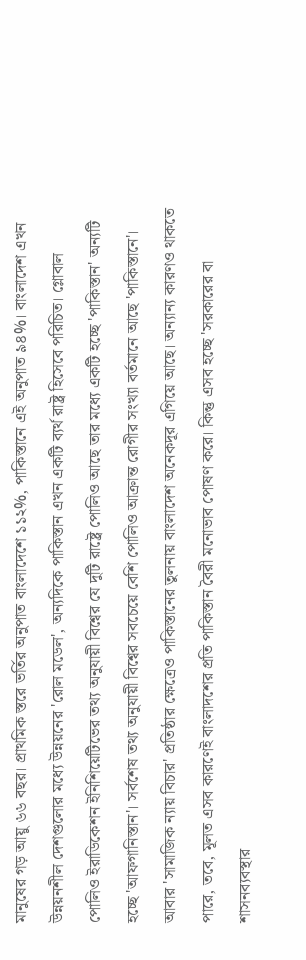মানুষের গড় আয়ু ৬৬ বছর। প্রাথমিক স্তরে ভর্তির অনুপাত বাংলাদেশে ১১২%, পাকিস্তানে এই অনুপাত ৯৪%। বাংলাদেশ এখন উন্নয়নশীল দেশগুলোর মধ্যে উন্নয়নের 'রোল মডেল', অন্যদিকে পাকিস্তান এখন একটি ব্যর্থ রাষ্ট্র হিসেবে পরিচিত। গ্লোবাল পোলিও ইরাডিকেশন ইনিশিয়েটিভের তথ্য অনুযায়ী বিশ্বের যে দুটি রাষ্ট্রে পোলিও আছে তার মধ্যে একটি হচ্ছে 'পাকিস্তান' অন্যটি হচ্ছে 'আফগানিস্তান'। সর্বশেষ তথ্য অনুযায়ী বিশ্বের সবচেয়ে বেশি পোলিও আক্রান্ত রোগীর সংখ্যা বর্তমানে আছে 'পাকিস্তানে'। আবার 'সামাজিক ন্যায় বিচার' প্রতিষ্ঠার ক্ষেত্রেও পাকিস্তানের তুলনায় বাংলাদেশ অনেকদূর এগিয়ে আছে। অন্যান্য কারণও থাকতে পারে, তবে, মূলত এসব কারণেই বাংলাদশের প্রতি পাকিস্তান বৈরী মনোভাব পোষণ করে। কিন্তু এসব হচ্ছে 'সরকারের বা শাসনব্যবস্থার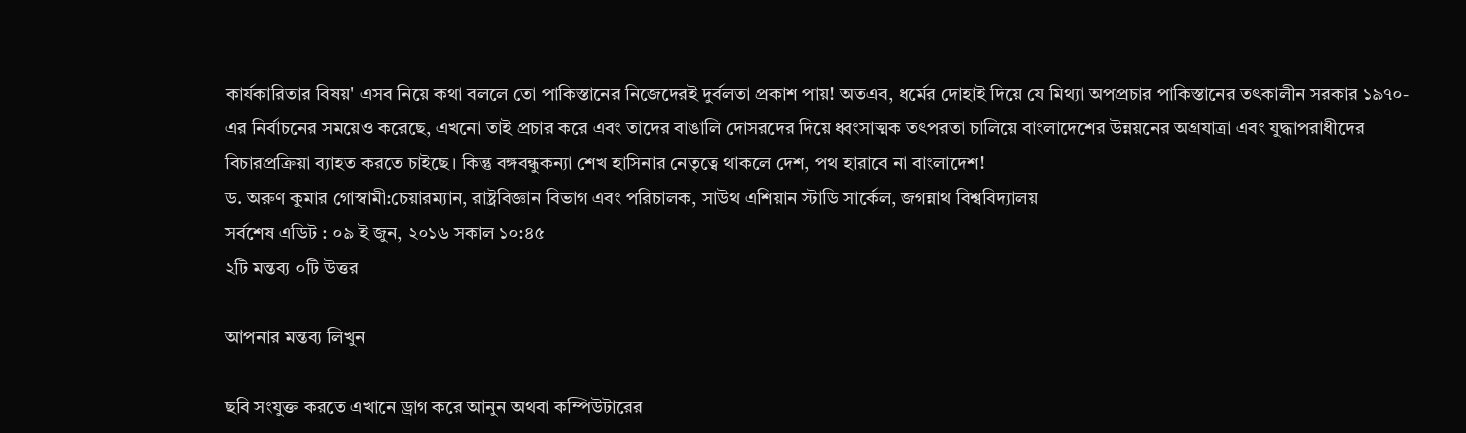কার্যকারিতার বিষয়' এসব নিয়ে কথা বললে তো পাকিস্তানের নিজেদেরই দুর্বলতা প্রকাশ পায়! অতএব, ধর্মের দোহাই দিয়ে যে মিথ্যা অপপ্রচার পাকিস্তানের তৎকালীন সরকার ১৯৭০-এর নির্বাচনের সময়েও করেছে, এখনো তাই প্রচার করে এবং তাদের বাঙালি দোসরদের দিয়ে ধ্বংসাত্মক তৎপরতা চালিয়ে বাংলাদেশের উন্নয়নের অগ্রযাত্রা এবং যুদ্ধাপরাধীদের বিচারপ্রক্রিয়া ব্যাহত করতে চাইছে। কিন্তু বঙ্গবন্ধুকন্যা শেখ হাসিনার নেতৃত্বে থাকলে দেশ, পথ হারাবে না বাংলাদেশ!
ড. অরুণ কুমার গোস্বামী:চেয়ারম্যান, রাষ্ট্রবিজ্ঞান বিভাগ এবং পরিচালক, সাউথ এশিয়ান স্টাডি সার্কেল, জগন্নাথ বিশ্ববিদ্যালয়
সর্বশেষ এডিট : ০৯ ই জুন, ২০১৬ সকাল ১০:৪৫
২টি মন্তব্য ০টি উত্তর

আপনার মন্তব্য লিখুন

ছবি সংযুক্ত করতে এখানে ড্রাগ করে আনুন অথবা কম্পিউটারের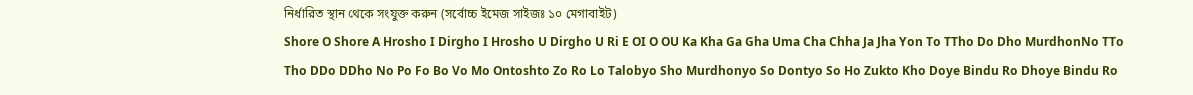নির্ধারিত স্থান থেকে সংযুক্ত করুন (সর্বোচ্চ ইমেজ সাইজঃ ১০ মেগাবাইট)
Shore O Shore A Hrosho I Dirgho I Hrosho U Dirgho U Ri E OI O OU Ka Kha Ga Gha Uma Cha Chha Ja Jha Yon To TTho Do Dho MurdhonNo TTo Tho DDo DDho No Po Fo Bo Vo Mo Ontoshto Zo Ro Lo Talobyo Sho Murdhonyo So Dontyo So Ho Zukto Kho Doye Bindu Ro Dhoye Bindu Ro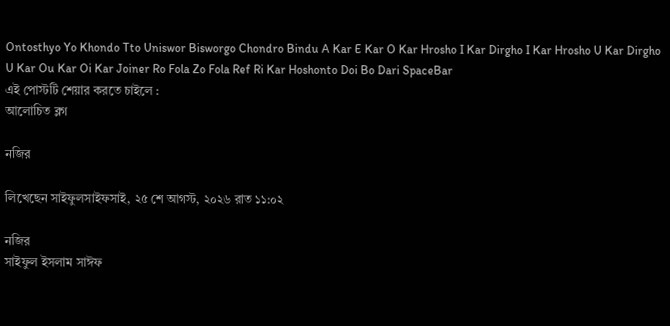Ontosthyo Yo Khondo Tto Uniswor Bisworgo Chondro Bindu A Kar E Kar O Kar Hrosho I Kar Dirgho I Kar Hrosho U Kar Dirgho U Kar Ou Kar Oi Kar Joiner Ro Fola Zo Fola Ref Ri Kar Hoshonto Doi Bo Dari SpaceBar
এই পোস্টটি শেয়ার করতে চাইলে :
আলোচিত ব্লগ

নজির

লিখেছেন সাইফুলসাইফসাই, ২৫ শে আগস্ট, ২০২৬ রাত ১১:০২

নজির
সাইফুল ইসলাম সাঈফ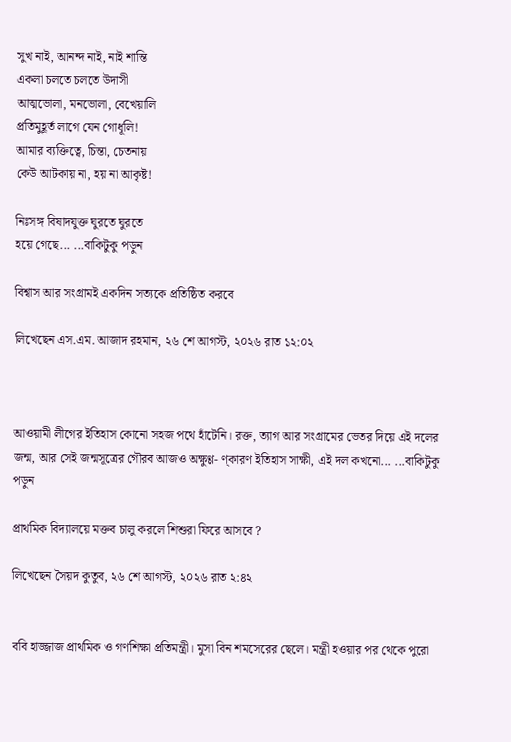সুখ নাই, আনন্দ নাই, নাই শান্তি
একলা চলতে চলতে উদাসী
আত্মভোলা, মনভোলা, বেখেয়ালি
প্রতিমুহূর্ত লাগে যেন গোধূলি!
আমার ব্যক্তিত্বে, চিন্তা, চেতনায়
কেউ আটকায় না, হয় না আকৃষ্ট!

নিঃসঙ্গ বিষাদযুক্ত ঘুরতে ঘুরতে
হয়ে গেছে... ...বাকিটুকু পড়ুন

বিশ্বাস আর সংগ্রামই একদিন সত্যকে প্রতিষ্ঠিত করবে

লিখেছেন এস.এম. আজাদ রহমান, ২৬ শে আগস্ট, ২০২৬ রাত ১২:০২



আওয়ামী লীগের ইতিহাস কোনো সহজ পথে হাঁটেনি। রক্ত, ত্যাগ আর সংগ্রামের ভেতর দিয়ে এই দলের জন্ম, আর সেই জন্মসূত্রের গৌরব আজও অক্ষুণ্ণ- ণ্কারণ ইতিহাস সাক্ষী, এই দল কখনো... ...বাকিটুকু পড়ুন

প্রাথমিক বিদ্যালয়ে মক্তব চালু করলে শিশুরা ফিরে আসবে ?

লিখেছেন সৈয়দ কুতুব, ২৬ শে আগস্ট, ২০২৬ রাত ২:৪২


ববি হাজ্জাজ প্রাথমিক ও গণশিক্ষা প্রতিমন্ত্রী। মুসা বিন শমসেরের ছেলে। মন্ত্রী হওয়ার পর থেকে পুরো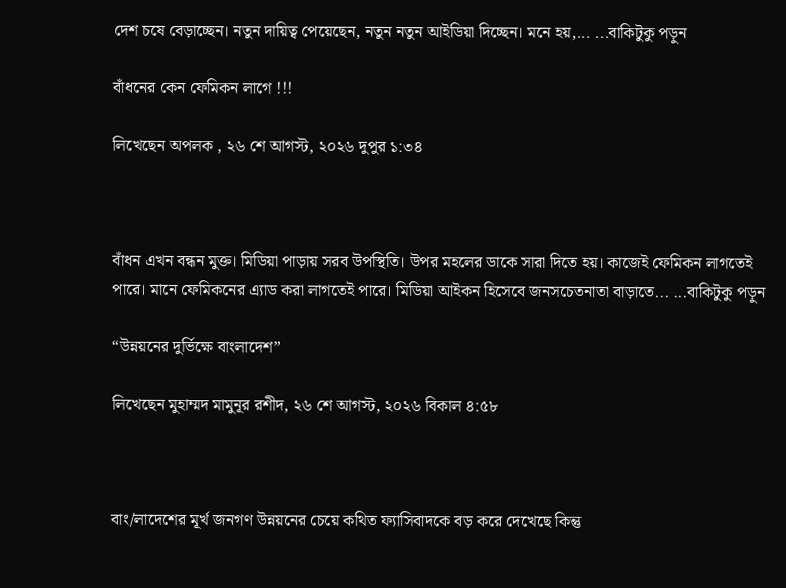দেশ চষে বেড়াচ্ছেন। নতুন দায়িত্ব পেয়েছেন, নতুন নতুন আইডিয়া দিচ্ছেন। মনে হয়,... ...বাকিটুকু পড়ুন

বাঁধনের কেন ফেমিকন লাগে !!!

লিখেছেন অপলক , ২৬ শে আগস্ট, ২০২৬ দুপুর ১:৩৪



বাঁধন এখন বন্ধন মুক্ত। মিডিয়া পাড়ায় সরব উপস্থিতি। উপর মহলের ডাকে সারা দিতে হয়। কাজেই ফেমিকন লাগতেই পারে। মানে ফেমিকনের এ্যাড করা লাগতেই পারে। মিডিয়া আইকন হিসেবে জনসচেতনাতা বাড়াতে... ...বাকিটুকু পড়ুন

“উন্নয়নের দুর্ভিক্ষে বাংলাদেশ”

লিখেছেন মুহাম্মদ মামুনূর রশীদ, ২৬ শে আগস্ট, ২০২৬ বিকাল ৪:৫৮



বাং/লাদেশের মূর্খ জনগণ উন্নয়নের চেয়ে কথিত ফ্যাসিবাদকে বড় করে দেখেছে কিন্তু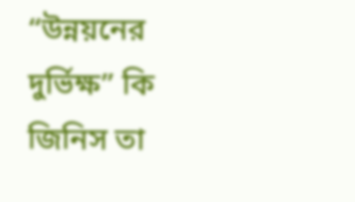“উন্নয়নের দুর্ভিক্ষ” কি জিনিস তা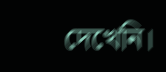দেখেনি।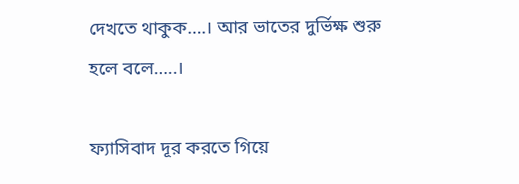দেখতে থাকুক….। আর ভাতের দুর্ভিক্ষ শুরু হলে বলে…..।

ফ্যাসিবাদ দূর করতে গিয়ে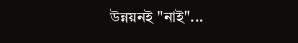উন্নয়নই "নাই"...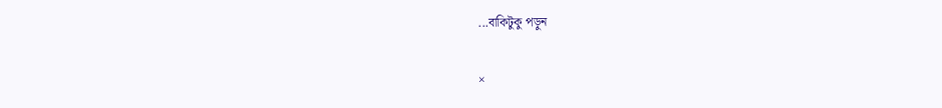...বাকিটুকু পড়ুন

×